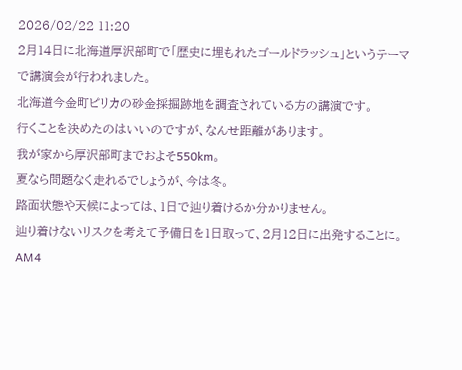2026/02/22 11:20
2月14日に北海道厚沢部町で「歴史に埋もれたゴールドラッシュ」というテーマで講演会が行われました。
北海道今金町ピリカの砂金採掘跡地を調査されている方の講演です。
行くことを決めたのはいいのですが、なんせ距離があります。
我が家から厚沢部町までおよそ550km。
夏なら問題なく走れるでしょうが、今は冬。
路面状態や天候によっては、1日で辿り着けるか分かりません。
辿り着けないリスクを考えて予備日を1日取って、2月12日に出発することに。
AM4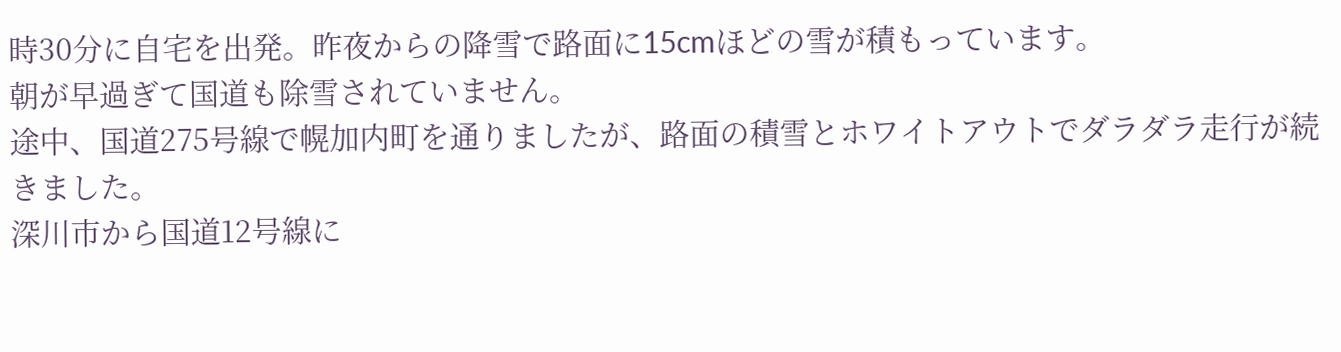時30分に自宅を出発。昨夜からの降雪で路面に15cmほどの雪が積もっています。
朝が早過ぎて国道も除雪されていません。
途中、国道275号線で幌加内町を通りましたが、路面の積雪とホワイトアウトでダラダラ走行が続きました。
深川市から国道12号線に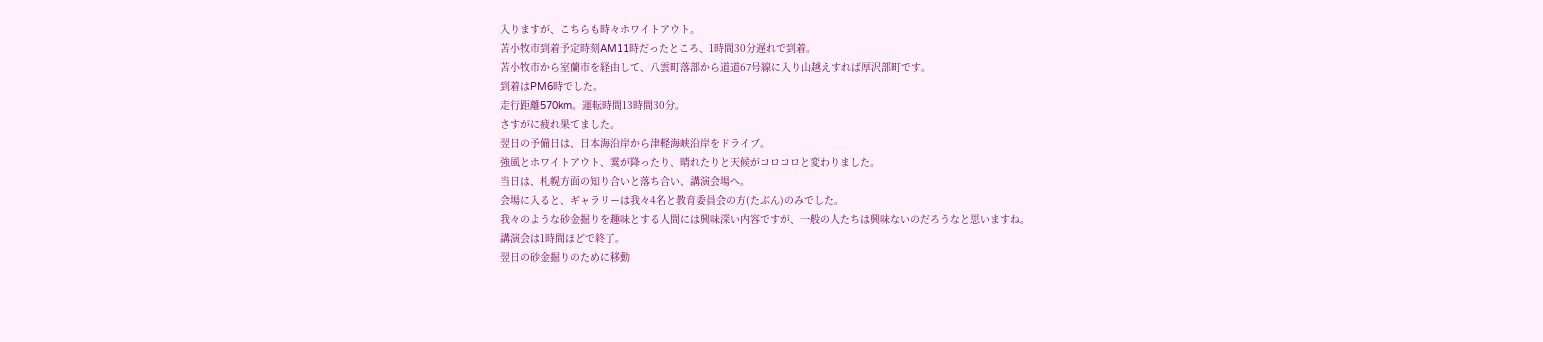入りますが、こちらも時々ホワイトアウト。
苫小牧市到着予定時刻AM11時だったところ、1時間30分遅れで到着。
苫小牧市から室蘭市を経由して、八雲町落部から道道67号線に入り山越えすれば厚沢部町です。
到着はPM6時でした。
走行距離570km。運転時間13時間30分。
さすがに疲れ果てました。
翌日の予備日は、日本海沿岸から津軽海峡沿岸をドライブ。
強風とホワイトアウト、霙が降ったり、晴れたりと天候がコロコロと変わりました。
当日は、札幌方面の知り合いと落ち合い、講演会場へ。
会場に入ると、ギャラリーは我々4名と教育委員会の方(たぶん)のみでした。
我々のような砂金掘りを趣味とする人間には興味深い内容ですが、一般の人たちは興味ないのだろうなと思いますね。
講演会は1時間ほどで終了。
翌日の砂金掘りのために移動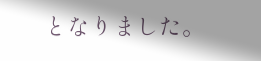となりました。